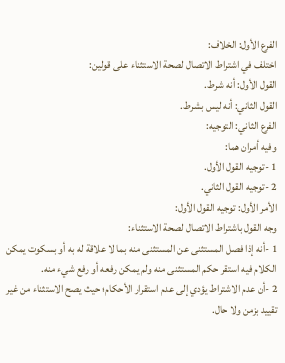الفرع الأول: الخلاف:
اختلف في اشتراط الاتصال لصحة الاستثناء على قولين:
القول الأول: أنه شرط.
القول الثاني: أنه ليس بشرط.
الفرع الثاني: التوجيه:
وفيه أمران هما:
1 -توجيه القول الأول.
2 -توجيه القول الثاني.
الأمر الأول: توجيه القول الأول:
وجه القول باشتراط الاتصال لصحة الاستثناء:
1 -أنه إذا فصل المستثنى عن المستثنى منه بما لا علاقة له به أو بسكوت يمكن الكلام فيه استقر حكم المستثنى منه ولم يمكن رفعه أو رفع شيء منه.
2 -أن عدم الاشتراط يؤدي إلى عدم استقرار الأحكام؛ حيث يصح الاستثناء من غير تقييد بزمن ولا حال.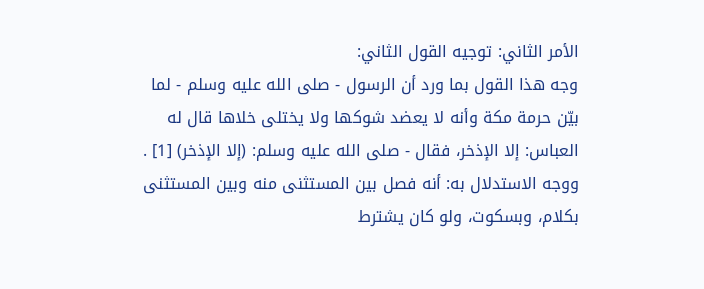الأمر الثاني: توجيه القول الثاني:
وجه هذا القول بما ورد أن الرسول - صلى الله عليه وسلم - لما بيّن حرمة مكة وأنه لا يعضد شوكها ولا يختلى خلاها قال له العباس: إلا الإذخر، فقال - صلى الله عليه وسلم: (إلا الإذخر) [1] .
ووجه الاستدلال به: أنه فصل بين المستثنى منه وبين المستثنى بكلام، وبسكوت، ولو كان يشترط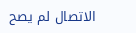الاتصال لم يصح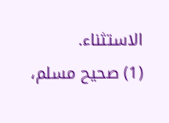الاستثناء.
(1) صحيح مسلم،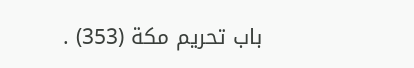باب تحريم مكة (353) .